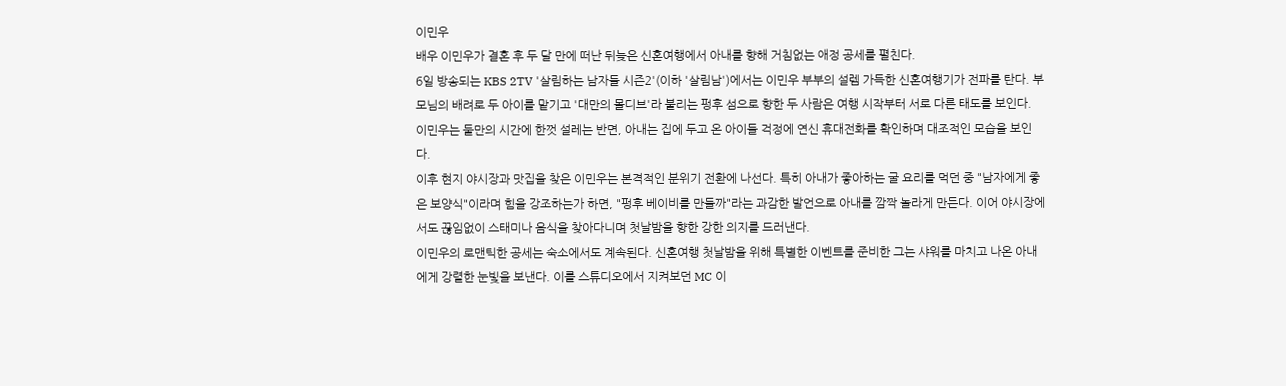이민우
배우 이민우가 결혼 후 두 달 만에 떠난 뒤늦은 신혼여행에서 아내를 향해 거침없는 애정 공세를 펼친다.
6일 방송되는 KBS 2TV '살림하는 남자들 시즌2'(이하 '살림남')에서는 이민우 부부의 설렘 가득한 신혼여행기가 전파를 탄다. 부모님의 배려로 두 아이를 맡기고 '대만의 몰디브'라 불리는 펑후 섬으로 향한 두 사람은 여행 시작부터 서로 다른 태도를 보인다. 이민우는 둘만의 시간에 한껏 설레는 반면, 아내는 집에 두고 온 아이들 걱정에 연신 휴대전화를 확인하며 대조적인 모습을 보인다.
이후 현지 야시장과 맛집을 찾은 이민우는 본격적인 분위기 전환에 나선다. 특히 아내가 좋아하는 굴 요리를 먹던 중 "남자에게 좋은 보양식"이라며 힘을 강조하는가 하면, "펑후 베이비를 만들까"라는 과감한 발언으로 아내를 깜짝 놀라게 만든다. 이어 야시장에서도 끊임없이 스태미나 음식을 찾아다니며 첫날밤을 향한 강한 의지를 드러낸다.
이민우의 로맨틱한 공세는 숙소에서도 계속된다. 신혼여행 첫날밤을 위해 특별한 이벤트를 준비한 그는 샤워를 마치고 나온 아내에게 강렬한 눈빛을 보낸다. 이를 스튜디오에서 지켜보던 MC 이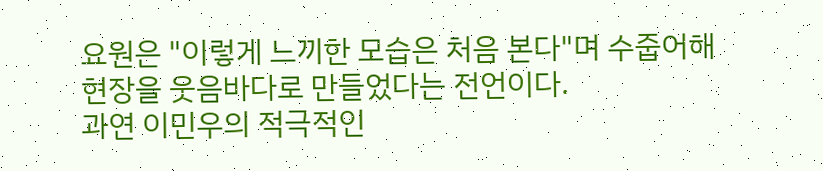요원은 "이렇게 느끼한 모습은 처음 본다"며 수줍어해 현장을 웃음바다로 만들었다는 전언이다.
과연 이민우의 적극적인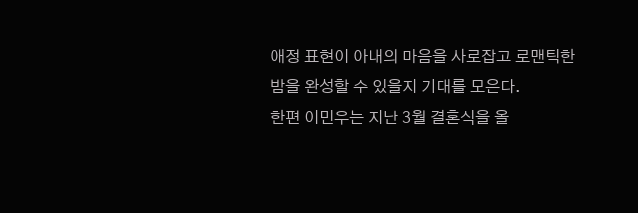애정 표현이 아내의 마음을 사로잡고 로맨틱한 밤을 완성할 수 있을지 기대를 모은다.
한편 이민우는 지난 3월 결혼식을 올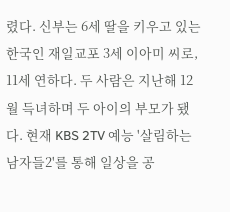렸다. 신부는 6세 딸을 키우고 있는 한국인 재일교포 3세 이아미 씨로, 11세 연하다. 두 사람은 지난해 12월 득녀하며 두 아이의 부모가 됐다. 현재 KBS 2TV 예능 '살림하는 남자들2'를 통해 일상을 공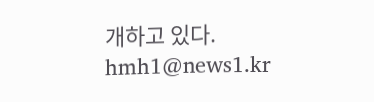개하고 있다.
hmh1@news1.kr